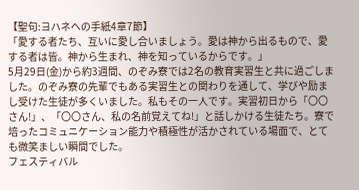【聖句:ヨハネへの手紙4章7節】
「愛する者たち、互いに愛し合いましょう。愛は神から出るもので、愛する者は皆。神から生まれ、神を知っているからです。」
5月29日(金)から約3週間、のぞみ寮では2名の教育実習生と共に過ごしました。のぞみ寮の先輩でもある実習生との関わりを通して、学びや励まし受けた生徒が多くいました。私もその一人です。実習初日から「〇〇さん!」、「〇〇さん、私の名前覚えてね!」と話しかける生徒たち。寮で培ったコミュニケーション能力や積極性が活かされている場面で、とても微笑ましい瞬間でした。
フェスティバル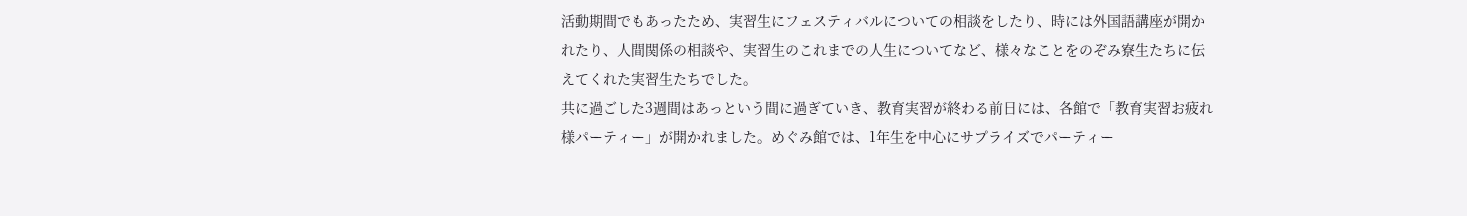活動期間でもあったため、実習生にフェスティバルについての相談をしたり、時には外国語講座が開かれたり、人間関係の相談や、実習生のこれまでの人生についてなど、様々なことをのぞみ寮生たちに伝えてくれた実習生たちでした。
共に過ごした3週間はあっという間に過ぎていき、教育実習が終わる前日には、各館で「教育実習お疲れ様パーティー」が開かれました。めぐみ館では、1年生を中心にサプライズでパーティー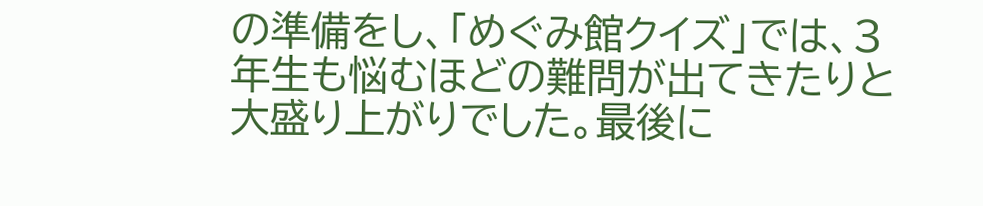の準備をし、「めぐみ館クイズ」では、3年生も悩むほどの難問が出てきたりと大盛り上がりでした。最後に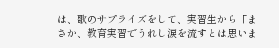は、歌のサプライズをして、実習生から「まさか、教育実習でうれし涙を流すとは思いま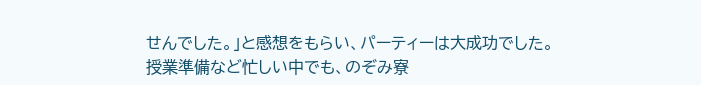せんでした。」と感想をもらい、パーティーは大成功でした。
授業準備など忙しい中でも、のぞみ寮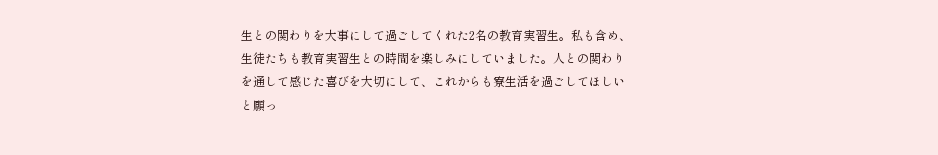生との関わりを大事にして過ごしてくれた2名の教育実習生。私も含め、生徒たちも教育実習生との時間を楽しみにしていました。人との関わりを通して感じた喜びを大切にして、これからも寮生活を過ごしてほしいと願っ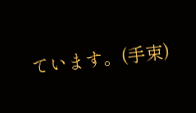ています。(手束)